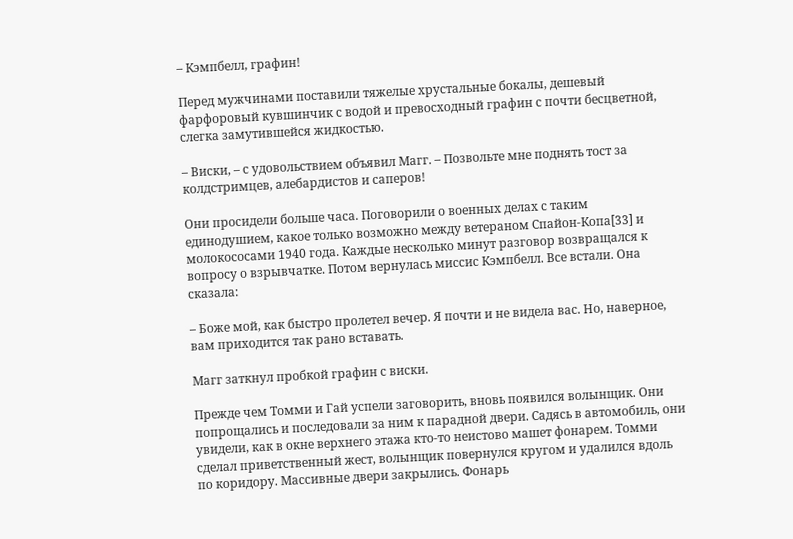– Кэмпбелл, графин!

Перед мужчинами поставили тяжелые хрустальные бокалы, дешевый фарфоровый кувшинчик с водой и превосходный графин с почти бесцветной, слегка замутившейся жидкостью.

– Виски, – с удовольствием объявил Магг. – Позвольте мне поднять тост за колдстримцев, алебардистов и саперов!

Они просидели больше часа. Поговорили о военных делах с таким единодушием, какое только возможно между ветераном Спайон-Копа[33] и молокососами 1940 года. Каждые несколько минут разговор возвращался к вопросу о взрывчатке. Потом вернулась миссис Кэмпбелл. Все встали. Она сказала:

– Боже мой, как быстро пролетел вечер. Я почти и не видела вас. Но, наверное, вам приходится так рано вставать.

Магг заткнул пробкой графин с виски.

Прежде чем Томми и Гай успели заговорить, вновь появился волынщик. Они попрощались и последовали за ним к парадной двери. Садясь в автомобиль, они увидели, как в окне верхнего этажа кто-то неистово машет фонарем. Томми сделал приветственный жест, волынщик повернулся кругом и удалился вдоль по коридору. Массивные двери закрылись. Фонарь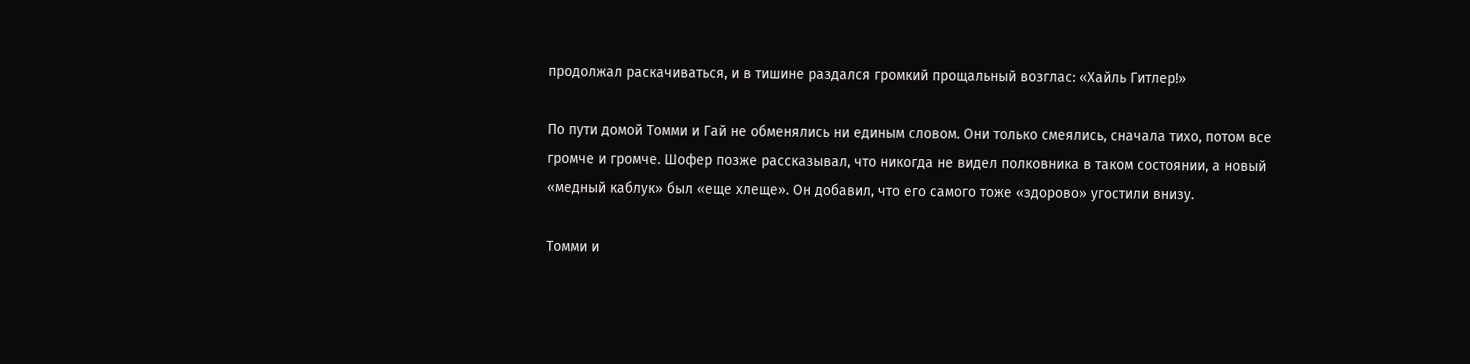продолжал раскачиваться, и в тишине раздался громкий прощальный возглас: «Хайль Гитлер!»

По пути домой Томми и Гай не обменялись ни единым словом. Они только смеялись, сначала тихо, потом все громче и громче. Шофер позже рассказывал, что никогда не видел полковника в таком состоянии, а новый «медный каблук» был «еще хлеще». Он добавил, что его самого тоже «здорово» угостили внизу.

Томми и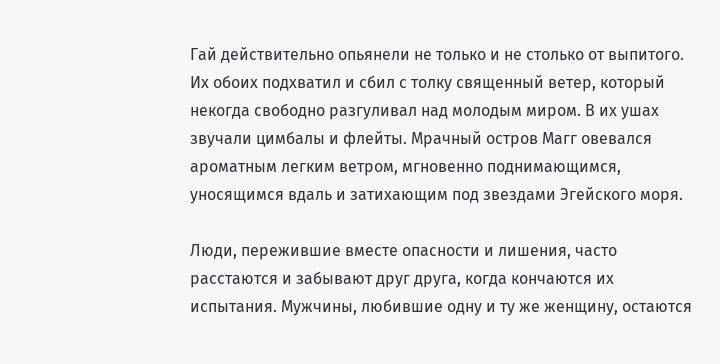Гай действительно опьянели не только и не столько от выпитого. Их обоих подхватил и сбил с толку священный ветер, который некогда свободно разгуливал над молодым миром. В их ушах звучали цимбалы и флейты. Мрачный остров Магг овевался ароматным легким ветром, мгновенно поднимающимся, уносящимся вдаль и затихающим под звездами Эгейского моря.

Люди, пережившие вместе опасности и лишения, часто расстаются и забывают друг друга, когда кончаются их испытания. Мужчины, любившие одну и ту же женщину, остаются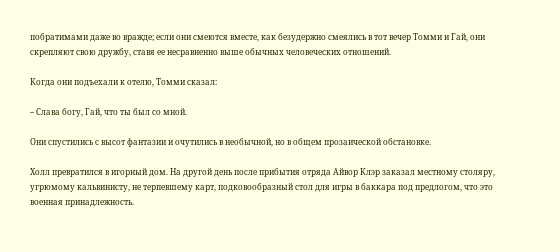побратимами даже во вражде; если они смеются вместе, как безудержно смеялись в тот вечер Томми и Гай, они скрепляют свою дружбу, ставя ее несравненно выше обычных человеческих отношений.

Когда они подъехали к отелю, Томми сказал:

– Слава богу, Гай, что ты был со мной.

Они спустились с высот фантазии и очутились в необычной, но в общем прозаической обстановке.

Холл превратился в игорный дом. На другой день после прибытия отряда Айвор Клэр заказал местному столяру, угрюмому кальвинисту, не терпевшему карт, подковообразный стол для игры в баккара под предлогом, что это военная принадлежность.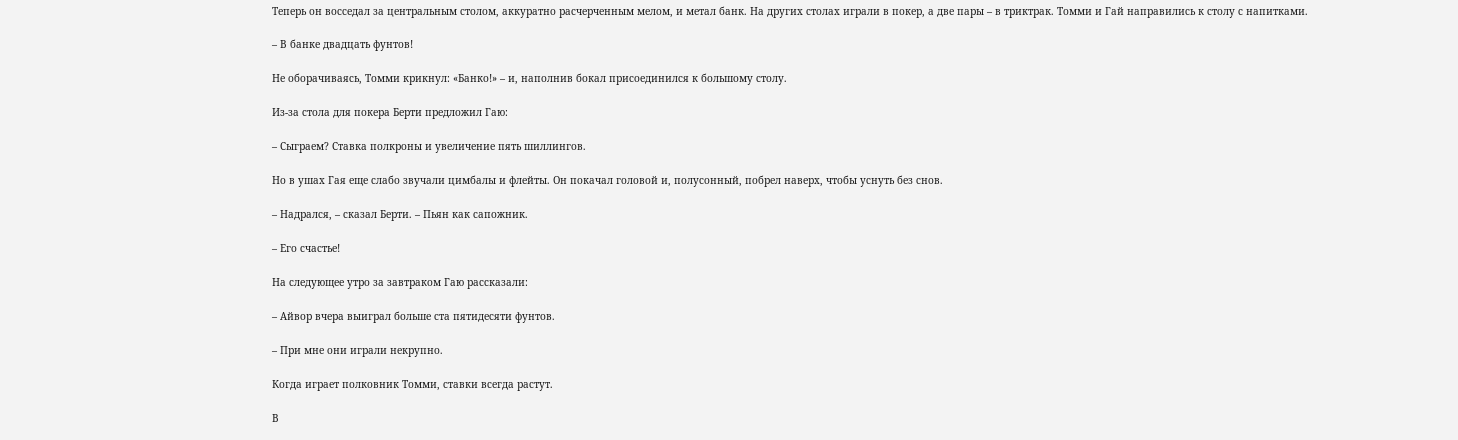Теперь он восседал за центральным столом, аккуратно расчерченным мелом, и метал банк. На других столах играли в покер, а две пары – в триктрак. Томми и Гай направились к столу с напитками.

– В банке двадцать фунтов!

Не оборачиваясь, Томми крикнул: «Банко!» – и, наполнив бокал присоединился к большому столу.

Из-за стола для покера Берти предложил Гаю:

– Сыграем? Ставка полкроны и увеличение пять шиллингов.

Но в ушах Гая еще слабо звучали цимбалы и флейты. Он покачал головой и, полусонный, побрел наверх, чтобы уснуть без снов.

– Надрался, – сказал Берти. – Пьян как сапожник.

– Его счастье!

На следующее утро за завтраком Гаю рассказали:

– Айвор вчера выиграл больше ста пятидесяти фунтов.

– При мне они играли некрупно.

Когда играет полковник Томми, ставки всегда растут.

В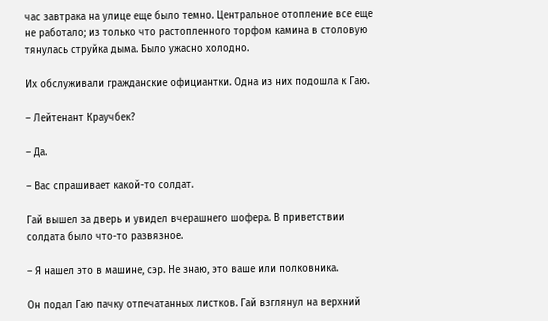час завтрака на улице еще было темно. Центральное отопление все еще не работало; из только что растопленного торфом камина в столовую тянулась струйка дыма. Было ужасно холодно.

Их обслуживали гражданские официантки. Одна из них подошла к Гаю.

– Лейтенант Краучбек?

– Да.

– Вас спрашивает какой-то солдат.

Гай вышел за дверь и увидел вчерашнего шофера. В приветствии солдата было что-то развязное.

– Я нашел это в машине, сэр. Не знаю, это ваше или полковника.

Он подал Гаю пачку отпечатанных листков. Гай взглянул на верхний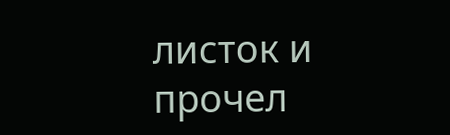листок и прочел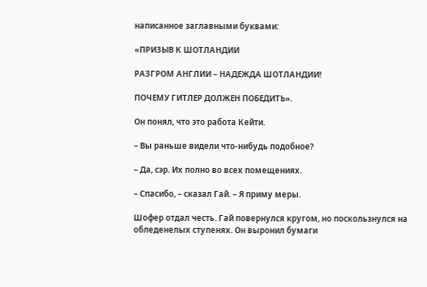написанное заглавными буквами:

«ПРИЗЫВ К ШОТЛАНДИИ

РАЗГРОМ АНГЛИИ – НАДЕЖДА ШОТЛАНДИИ!

ПОЧЕМУ ГИТЛЕР ДОЛЖЕН ПОБЕДИТЬ».

Он понял, что это работа Кейти.

– Вы раньше видели что-нибудь подобное?

– Да, сэр. Их полно во всех помещениях.

– Спасибо, – сказал Гай. – Я приму меры.

Шофер отдал честь. Гай повернулся кругом, но поскользнулся на обледенелых ступенях. Он выронил бумаги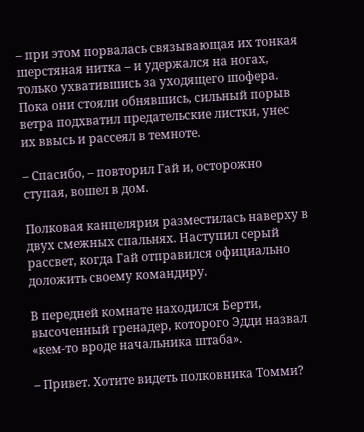– при этом порвалась связывающая их тонкая шерстяная нитка – и удержался на ногах, только ухватившись за уходящего шофера. Пока они стояли обнявшись, сильный порыв ветра подхватил предательские листки, унес их ввысь и рассеял в темноте.

– Спасибо, – повторил Гай и, осторожно ступая, вошел в дом.

Полковая канцелярия разместилась наверху в двух смежных спальнях. Наступил серый рассвет, когда Гай отправился официально доложить своему командиру.

В передней комнате находился Берти, высоченный гренадер, которого Эдди назвал «кем-то вроде начальника штаба».

– Привет. Хотите видеть полковника Томми?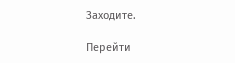Заходите.

Перейти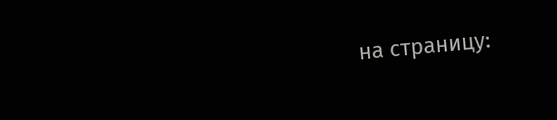на страницу: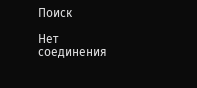Поиск

Нет соединения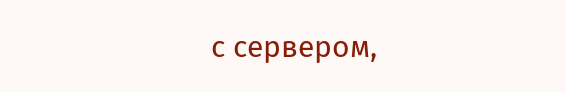с сервером,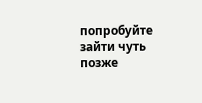попробуйте зайти чуть позже